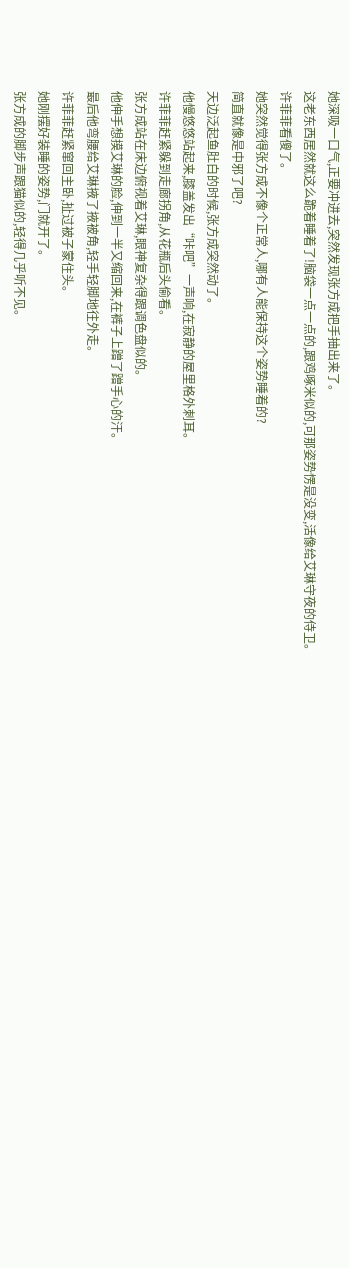她深吸一口气,正要冲进去,突然发现张方成把手抽出来了。
这老东西居然就这么跪着睡着了!脑袋一点一点的,跟鸡啄米似的,可那姿势愣是没变,活像给艾琳守夜的侍卫。
许菲菲看傻了。
她突然觉得张方成不像个正常人,哪有人能保持这个姿势睡着的?
简直就像是中邪了吧?
天边泛起鱼肚白的时候,张方成突然动了。
他慢悠悠站起来,膝盖发出“咔吧”一声响,在寂静的屋里格外刺耳。
许菲菲赶紧躲到走廊拐角,从花瓶后头偷看。
张方成站在床边俯视着艾琳,眼神复杂得跟调色盘似的。
他伸手想摸艾琳的脸,伸到一半又缩回来,在裤子上蹭了蹭手心的汗。
最后他弯腰给艾琳掖了掖被角,轻手轻脚地往外走。
许菲菲赶紧窜回主卧,扯过被子蒙住头。
她刚摆好装睡的姿势,门就开了。
张方成的脚步声跟猫似的,轻得几乎听不见。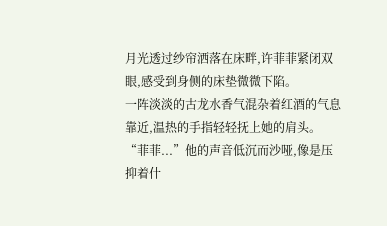月光透过纱帘洒落在床畔,许菲菲紧闭双眼,感受到身侧的床垫微微下陷。
一阵淡淡的古龙水香气混杂着红酒的气息靠近,温热的手指轻轻抚上她的肩头。
“菲菲...”他的声音低沉而沙哑,像是压抑着什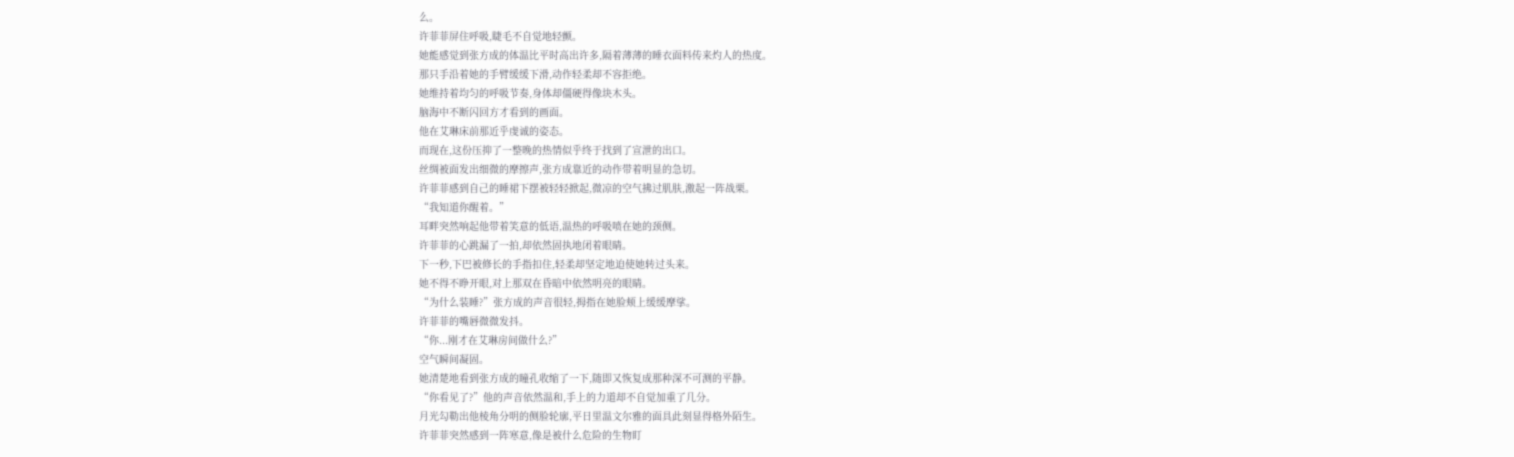么。
许菲菲屏住呼吸,睫毛不自觉地轻颤。
她能感觉到张方成的体温比平时高出许多,隔着薄薄的睡衣面料传来灼人的热度。
那只手沿着她的手臂缓缓下滑,动作轻柔却不容拒绝。
她维持着均匀的呼吸节奏,身体却僵硬得像块木头。
脑海中不断闪回方才看到的画面。
他在艾琳床前那近乎虔诚的姿态。
而现在,这份压抑了一整晚的热情似乎终于找到了宣泄的出口。
丝绸被面发出细微的摩擦声,张方成靠近的动作带着明显的急切。
许菲菲感到自己的睡裙下摆被轻轻掀起,微凉的空气拂过肌肤,激起一阵战栗。
“我知道你醒着。”
耳畔突然响起他带着笑意的低语,温热的呼吸喷在她的颈侧。
许菲菲的心跳漏了一拍,却依然固执地闭着眼睛。
下一秒,下巴被修长的手指扣住,轻柔却坚定地迫使她转过头来。
她不得不睁开眼,对上那双在昏暗中依然明亮的眼睛。
“为什么装睡?”张方成的声音很轻,拇指在她脸颊上缓缓摩挲。
许菲菲的嘴唇微微发抖。
“你...刚才在艾琳房间做什么?”
空气瞬间凝固。
她清楚地看到张方成的瞳孔收缩了一下,随即又恢复成那种深不可测的平静。
“你看见了?”他的声音依然温和,手上的力道却不自觉加重了几分。
月光勾勒出他棱角分明的侧脸轮廓,平日里温文尔雅的面具此刻显得格外陌生。
许菲菲突然感到一阵寒意,像是被什么危险的生物盯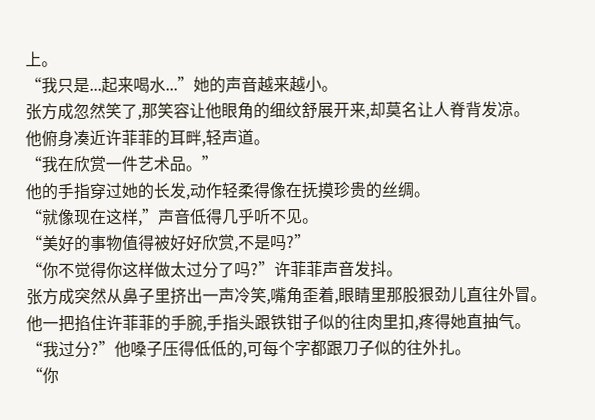上。
“我只是...起来喝水...”她的声音越来越小。
张方成忽然笑了,那笑容让他眼角的细纹舒展开来,却莫名让人脊背发凉。
他俯身凑近许菲菲的耳畔,轻声道。
“我在欣赏一件艺术品。”
他的手指穿过她的长发,动作轻柔得像在抚摸珍贵的丝绸。
“就像现在这样,”声音低得几乎听不见。
“美好的事物值得被好好欣赏,不是吗?”
“你不觉得你这样做太过分了吗?”许菲菲声音发抖。
张方成突然从鼻子里挤出一声冷笑,嘴角歪着,眼睛里那股狠劲儿直往外冒。
他一把掐住许菲菲的手腕,手指头跟铁钳子似的往肉里扣,疼得她直抽气。
“我过分?”他嗓子压得低低的,可每个字都跟刀子似的往外扎。
“你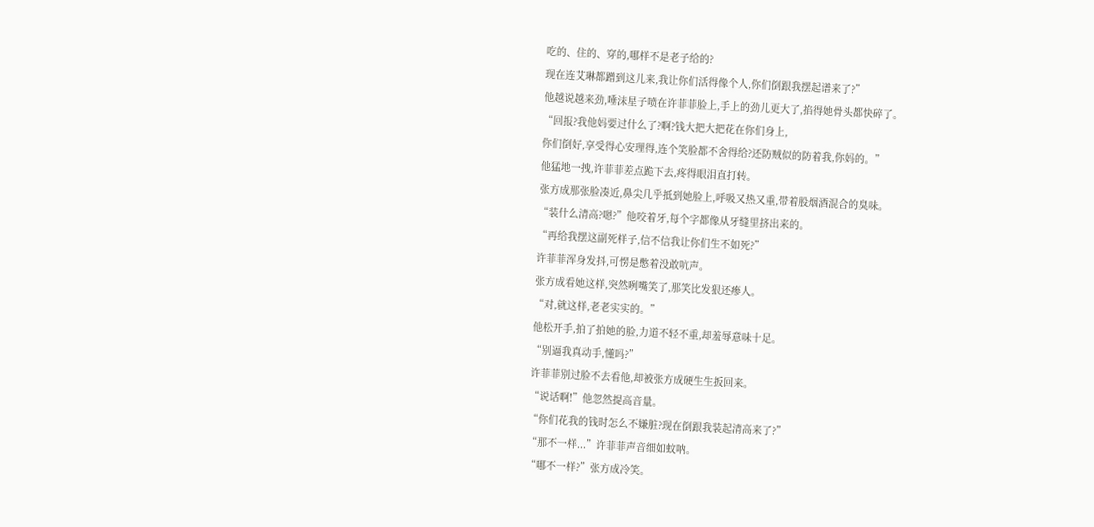吃的、住的、穿的,哪样不是老子给的?
现在连艾琳都蹭到这儿来,我让你们活得像个人,你们倒跟我摆起谱来了?”
他越说越来劲,唾沫星子喷在许菲菲脸上,手上的劲儿更大了,掐得她骨头都快碎了。
“回报?我他妈要过什么了?啊?钱大把大把花在你们身上,
你们倒好,享受得心安理得,连个笑脸都不舍得给?还防贼似的防着我,你妈的。”
他猛地一拽,许菲菲差点跪下去,疼得眼泪直打转。
张方成那张脸凑近,鼻尖几乎抵到她脸上,呼吸又热又重,带着股烟酒混合的臭味。
“装什么清高?嗯?”他咬着牙,每个字都像从牙缝里挤出来的。
“再给我摆这副死样子,信不信我让你们生不如死?”
许菲菲浑身发抖,可愣是憋着没敢吭声。
张方成看她这样,突然咧嘴笑了,那笑比发狠还瘆人。
“对,就这样,老老实实的。”
他松开手,拍了拍她的脸,力道不轻不重,却羞辱意味十足。
“别逼我真动手,懂吗?”
许菲菲别过脸不去看他,却被张方成硬生生扳回来。
“说话啊!”他忽然提高音量。
“你们花我的钱时怎么不嫌脏?现在倒跟我装起清高来了?”
“那不一样...”许菲菲声音细如蚊呐。
“哪不一样?”张方成冷笑。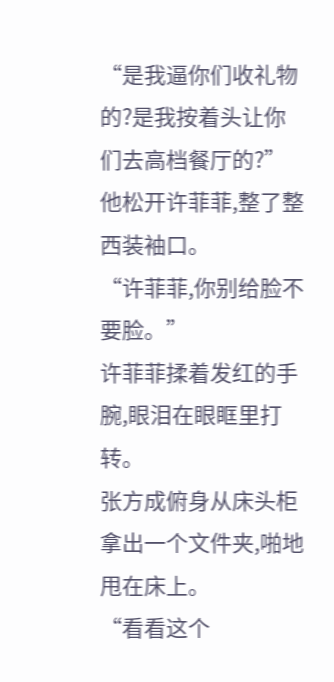“是我逼你们收礼物的?是我按着头让你们去高档餐厅的?”他松开许菲菲,整了整西装袖口。
“许菲菲,你别给脸不要脸。”
许菲菲揉着发红的手腕,眼泪在眼眶里打转。
张方成俯身从床头柜拿出一个文件夹,啪地甩在床上。
“看看这个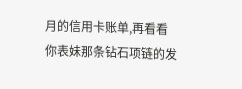月的信用卡账单,再看看你表妹那条钻石项链的发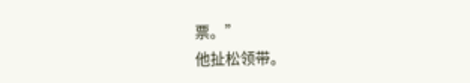票。”
他扯松领带。